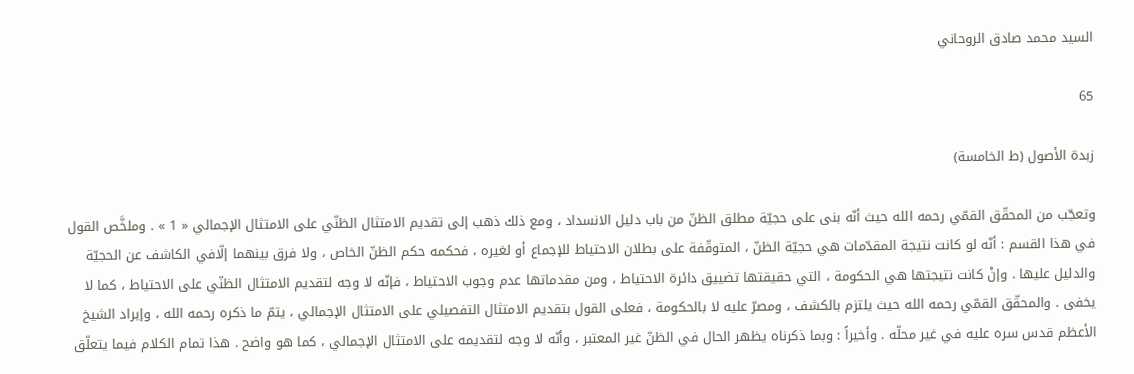السيد محمد صادق الروحاني

65

زبدة الأصول (ط الخامسة)

وتعجّب من المحقّق القمّي رحمه الله حيث أنّه بنى على حجيّة مطلق الظنّ من باب دليل الانسداد ، ومع ذلك ذهب إلى تقديم الامتثال الظنّي على الامتثال الإجمالي « 1 » . وملخَّص القول في هذا القسم : أنّه لو كانت نتيجة المقدّمات هي حجيّة الظنّ ، المتوقّفة على بطلان الاحتياط للإجماع أو لغيره ، فحكمه حكم الظنّ الخاص ، ولا فرق بينهما إلّافي الكاشف عن الحجيّة والدليل عليها . وإنْ كانت نتيجتها هي الحكومة ، التي حقيقتها تضييق دائرة الاحتياط ، ومن مقدماتها عدم وجوب الاحتياط ، فإنّه لا وجه لتقديم الامتثال الظنّي على الاحتياط ، كما لا يخفى . والمحقّق القمّي رحمه الله حيث يلتزم بالكشف ، ومصرّ عليه لا بالحكومة ، فعلى القول بتقديم الامتثال التفصيلي على الامتثال الإجمالي ، يتمّ ما ذكره رحمه الله ، وإيراد الشيخ الأعظم قدس سره عليه في غير محلّه . وأخيراً : وبما ذكرناه يظهر الحال في الظنّ غير المعتبر ، وأنّه لا وجه لتقديمه على الامتثال الإجمالي ، كما هو واضح . هذا تمام الكلام فيما يتعلّق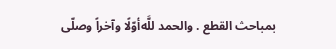بمباحث القطع . والحمد للَّه‌أوّلًا وآخراً وصلّى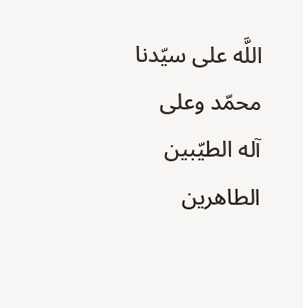اللَّه على سيّدنا محمّد وعلى آله الطيّبين الطاهرين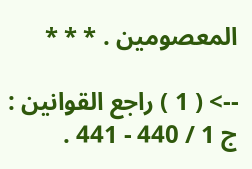المعصومين . * * *

--> ( 1 ) راجع القوانين : ج 1 / 440 - 441 .